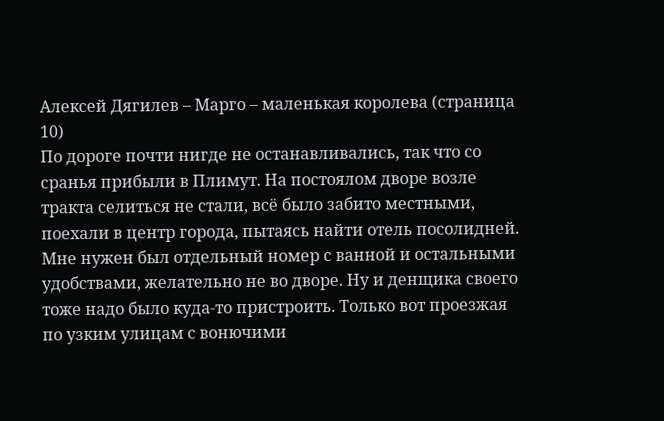Алексей Дягилев – Марго – маленькая королева (страница 10)
По дороге почти нигде не останавливались, так что со сранья прибыли в Плимут. На постоялом дворе возле тракта селиться не стали, всё было забито местными, поехали в центр города, пытаясь найти отель посолидней. Мне нужен был отдельный номер с ванной и остальными удобствами, желательно не во дворе. Ну и денщика своего тоже надо было куда-то пристроить. Только вот проезжая по узким улицам с вонючими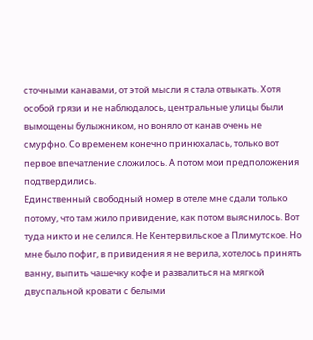сточными канавами, от этой мысли я стала отвыкать. Хотя особой грязи и не наблюдалось, центральные улицы были вымощены булыжником, но воняло от канав очень не смурфно. Со временем конечно принюхалась, только вот первое впечатление сложилось. А потом мои предположения подтвердились.
Единственный свободный номер в отеле мне сдали только потому, что там жило привидение, как потом выяснилось. Вот туда никто и не селился. Не Кентервильское а Плимутское. Но мне было пофиг, в привидения я не верила, хотелось принять ванну, выпить чашечку кофе и развалиться на мягкой двуспальной кровати с белыми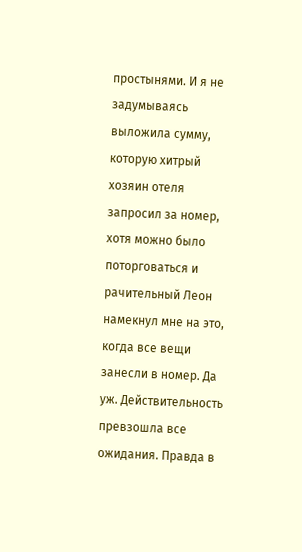простынями. И я не задумываясь выложила сумму, которую хитрый хозяин отеля запросил за номер, хотя можно было поторговаться и рачительный Леон намекнул мне на это, когда все вещи занесли в номер. Да уж. Действительность превзошла все ожидания. Правда в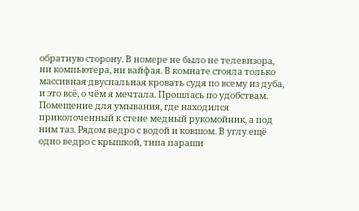обратную сторону. В номере не было не телевизора, ни компьютера, ни вайфая. В комнате стояла только массивная двуспальная кровать судя по всему из дуба, и это всё, о чём я мечтала. Прошлась по удобствам. Помещение для умывания, где находился приколоченный к стене медный рукомойник, а под ним таз. Рядом ведро с водой и ковшом. В углу ещё одно ведро с крышкой, типа параши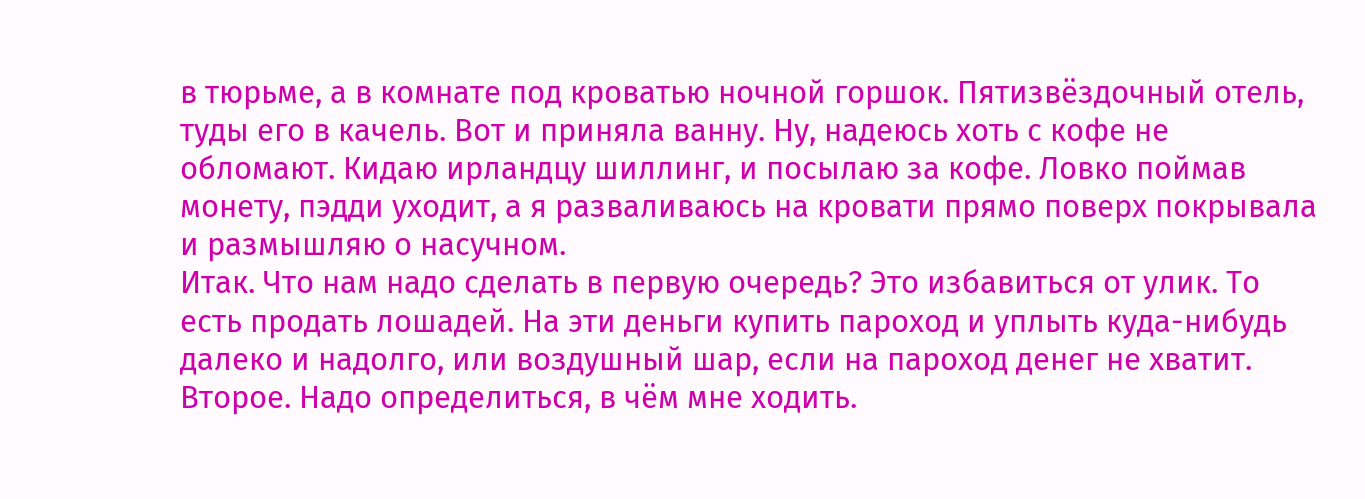в тюрьме, а в комнате под кроватью ночной горшок. Пятизвёздочный отель, туды его в качель. Вот и приняла ванну. Ну, надеюсь хоть с кофе не обломают. Кидаю ирландцу шиллинг, и посылаю за кофе. Ловко поймав монету, пэдди уходит, а я разваливаюсь на кровати прямо поверх покрывала и размышляю о насучном.
Итак. Что нам надо сделать в первую очередь? Это избавиться от улик. То есть продать лошадей. На эти деньги купить пароход и уплыть куда-нибудь далеко и надолго, или воздушный шар, если на пароход денег не хватит. Второе. Надо определиться, в чём мне ходить.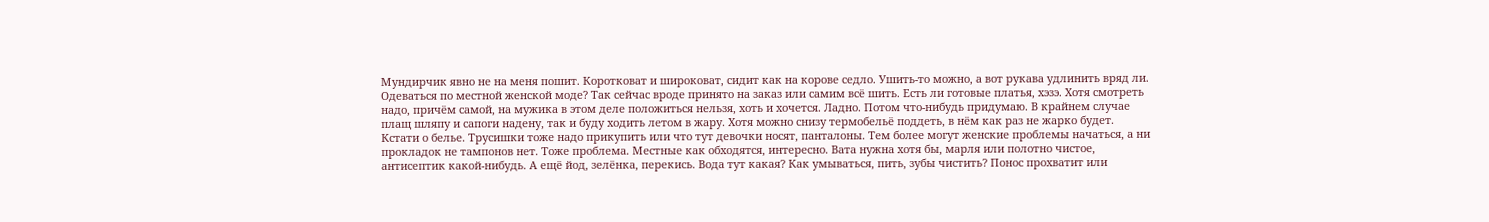Мундирчик явно не на меня пошит. Коротковат и широковат, сидит как на корове седло. Ушить-то можно, а вот рукава удлинить вряд ли. Одеваться по местной женской моде? Так сейчас вроде принято на заказ или самим всё шить. Есть ли готовые платья, хэзэ. Хотя смотреть надо, причём самой, на мужика в этом деле положиться нельзя, хоть и хочется. Ладно. Потом что-нибудь придумаю. В крайнем случае плащ шляпу и сапоги надену, так и буду ходить летом в жару. Хотя можно снизу термобельё поддеть, в нём как раз не жарко будет. Кстати о белье. Трусишки тоже надо прикупить или что тут девочки носят, панталоны. Тем более могут женские проблемы начаться, а ни прокладок не тампонов нет. Тоже проблема. Местные как обходятся, интересно. Вата нужна хотя бы, марля или полотно чистое, антисептик какой-нибудь. А ещё йод, зелёнка, перекись. Вода тут какая? Как умываться, пить, зубы чистить? Понос прохватит или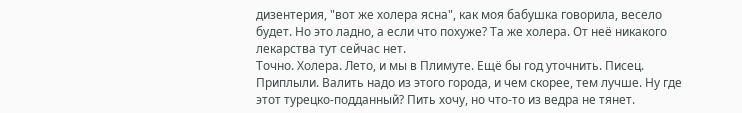дизентерия, "вот же холера ясна", как моя бабушка говорила, весело будет. Но это ладно, а если что похуже? Та же холера. От неё никакого лекарства тут сейчас нет.
Точно. Холера. Лето, и мы в Плимуте. Ещё бы год уточнить. Писец. Приплыли. Валить надо из этого города, и чем скорее, тем лучше. Ну где этот турецко-подданный? Пить хочу, но что-то из ведра не тянет.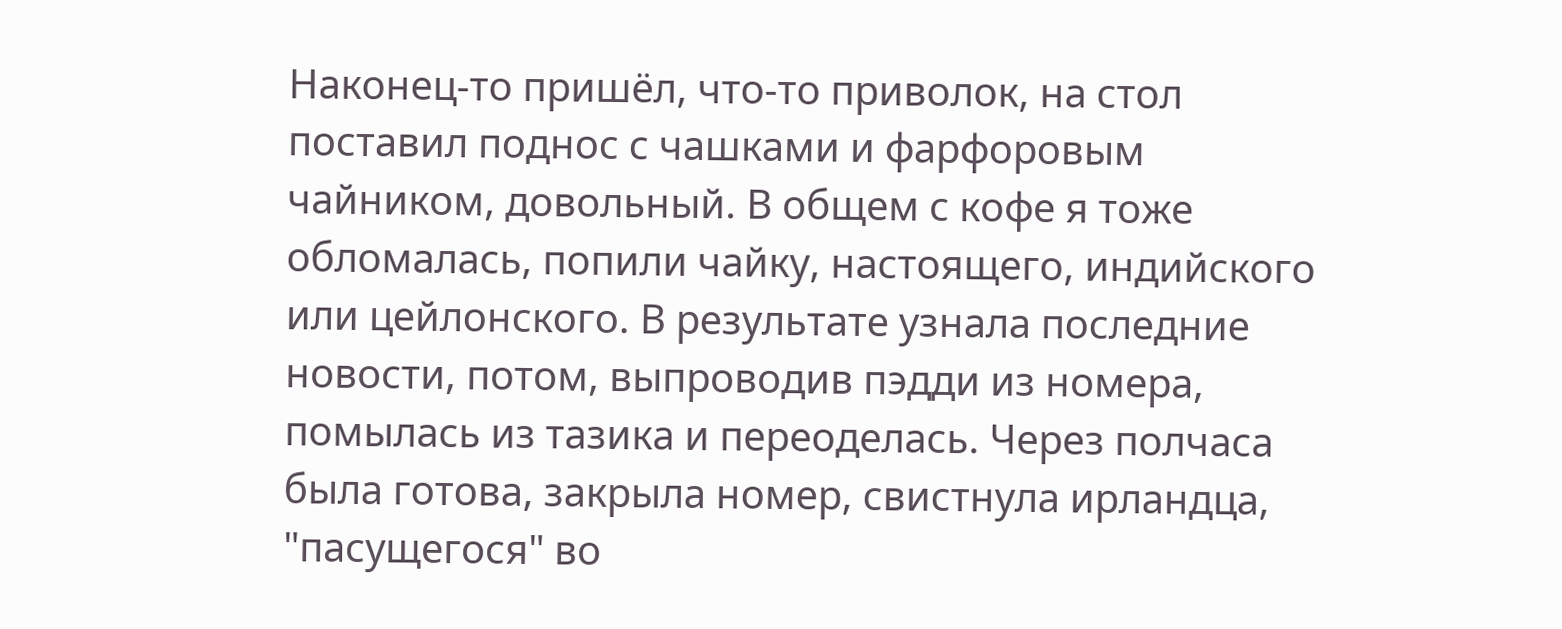Наконец-то пришёл, что-то приволок, на стол поставил поднос с чашками и фарфоровым чайником, довольный. В общем с кофе я тоже обломалась, попили чайку, настоящего, индийского или цейлонского. В результате узнала последние новости, потом, выпроводив пэдди из номера, помылась из тазика и переоделась. Через полчаса была готова, закрыла номер, свистнула ирландца, "пасущегося" во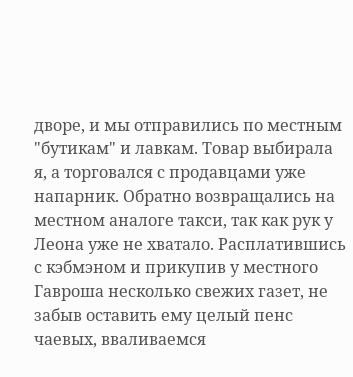дворе, и мы отправились по местным "бутикам" и лавкам. Товар выбирала я, а торговался с продавцами уже напарник. Обратно возвращались на местном аналоге такси, так как рук у Леона уже не хватало. Расплатившись с кэбмэном и прикупив у местного Гавроша несколько свежих газет, не забыв оставить ему целый пенс чаевых, вваливаемся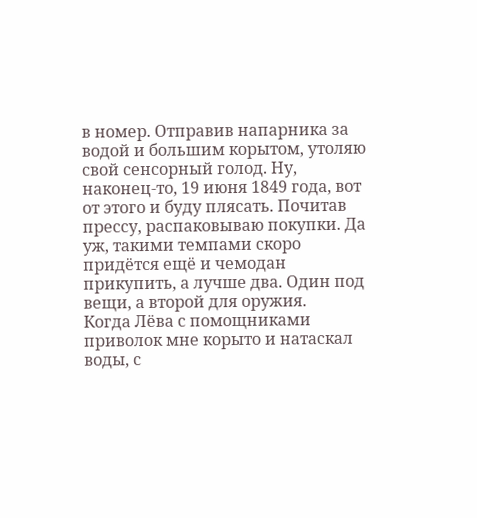в номер. Отправив напарника за водой и большим корытом, утоляю свой сенсорный голод. Ну, наконец-то, 19 июня 1849 года, вот от этого и буду плясать. Почитав прессу, распаковываю покупки. Да уж, такими темпами скоро придётся ещё и чемодан прикупить, а лучше два. Один под вещи, а второй для оружия.
Когда Лёва с помощниками приволок мне корыто и натаскал воды, с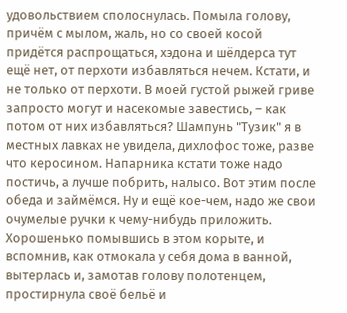удовольствием сполоснулась. Помыла голову, причём с мылом, жаль, но со своей косой придётся распрощаться, хэдона и шёлдерса тут ещё нет, от перхоти избавляться нечем. Кстати, и не только от перхоти. В моей густой рыжей гриве запросто могут и насекомые завестись, – как потом от них избавляться? Шампунь "Тузик" я в местных лавках не увидела, дихлофос тоже, разве что керосином. Напарника кстати тоже надо постичь, а лучше побрить, налысо. Вот этим после обеда и займёмся. Ну и ещё кое-чем, надо же свои очумелые ручки к чему-нибудь приложить.
Хорошенько помывшись в этом корыте, и вспомнив, как отмокала у себя дома в ванной, вытерлась и, замотав голову полотенцем, простирнула своё бельё и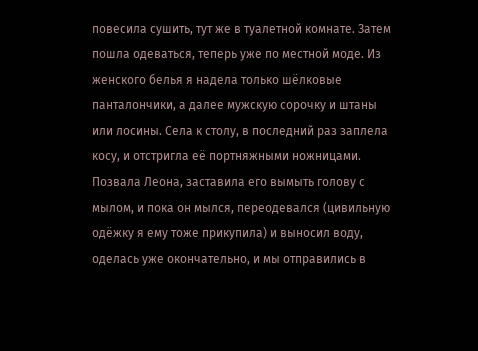повесила сушить, тут же в туалетной комнате. Затем пошла одеваться, теперь уже по местной моде. Из женского белья я надела только шёлковые панталончики, а далее мужскую сорочку и штаны или лосины. Села к столу, в последний раз заплела косу, и отстригла её портняжными ножницами. Позвала Леона, заставила его вымыть голову с мылом, и пока он мылся, переодевался (цивильную одёжку я ему тоже прикупила) и выносил воду, оделась уже окончательно, и мы отправились в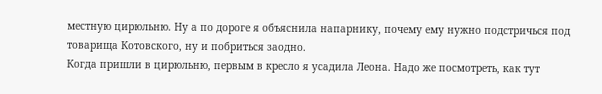местную цирюльню. Ну а по дороге я объяснила напарнику, почему ему нужно подстричься под товарища Котовского, ну и побриться заодно.
Когда пришли в цирюльню, первым в кресло я усадила Леона. Надо же посмотреть, как тут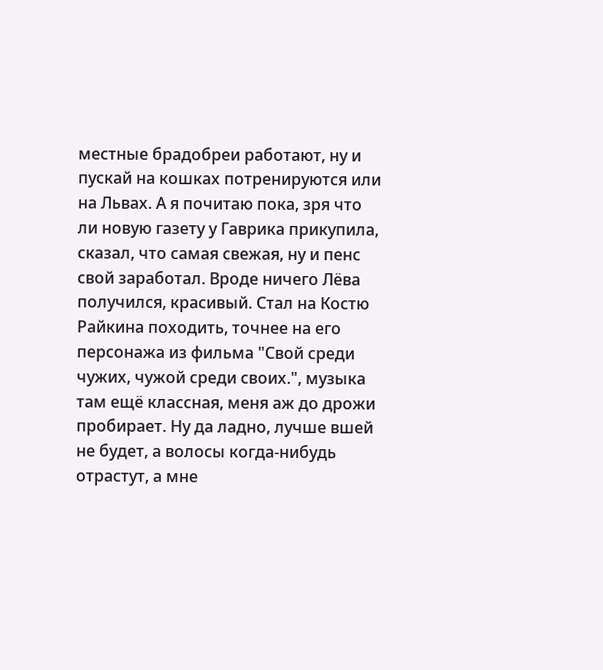местные брадобреи работают, ну и пускай на кошках потренируются или на Львах. А я почитаю пока, зря что ли новую газету у Гаврика прикупила, сказал, что самая свежая, ну и пенс свой заработал. Вроде ничего Лёва получился, красивый. Стал на Костю Райкина походить, точнее на его персонажа из фильма "Свой среди чужих, чужой среди своих.", музыка там ещё классная, меня аж до дрожи пробирает. Ну да ладно, лучше вшей не будет, а волосы когда-нибудь отрастут, а мне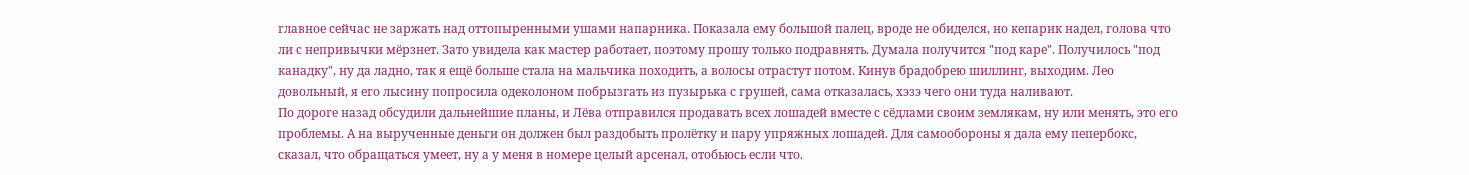главное сейчас не заржать над оттопыренными ушами напарника. Показала ему большой палец, вроде не обиделся, но кепарик надел, голова что ли с непривычки мёрзнет. Зато увидела как мастер работает, поэтому прошу только подравнять. Думала получится "под каре". Получилось "под канадку", ну да ладно, так я ещё больше стала на мальчика походить, а волосы отрастут потом. Кинув брадобрею шиллинг, выходим. Лео довольный, я его лысину попросила одеколоном побрызгать из пузырька с грушей, сама отказалась, хэзэ чего они туда наливают.
По дороге назад обсудили дальнейшие планы, и Лёва отправился продавать всех лошадей вместе с сёдлами своим землякам, ну или менять, это его проблемы. А на вырученные деньги он должен был раздобыть пролётку и пару упряжных лошадей. Для самообороны я дала ему пепербокс, сказал, что обращаться умеет, ну а у меня в номере целый арсенал, отобьюсь если что.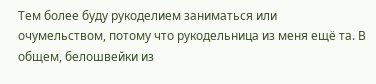Тем более буду рукоделием заниматься или очумельством, потому что рукодельница из меня ещё та. В общем, белошвейки из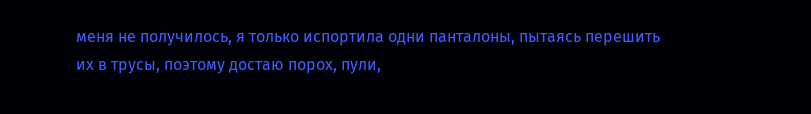меня не получилось, я только испортила одни панталоны, пытаясь перешить их в трусы, поэтому достаю порох, пули,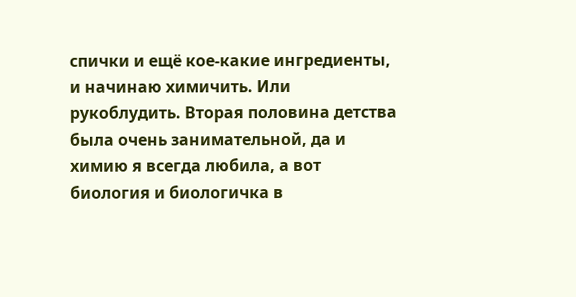спички и ещё кое-какие ингредиенты, и начинаю химичить. Или рукоблудить. Вторая половина детства была очень занимательной, да и химию я всегда любила, а вот биология и биологичка в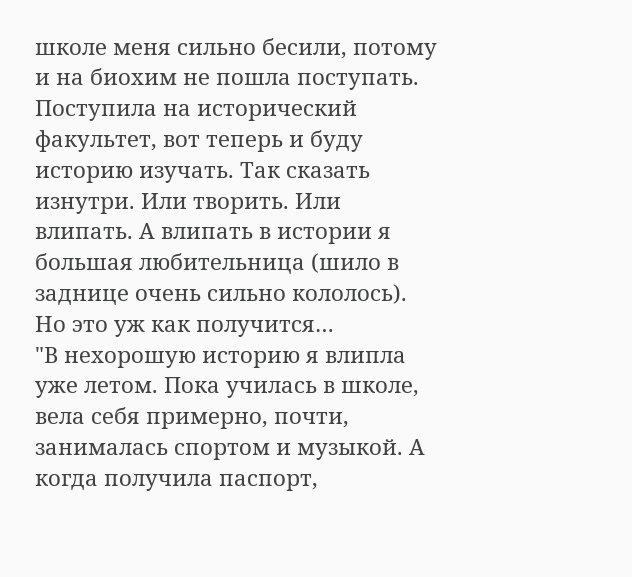школе меня сильно бесили, потому и на биохим не пошла поступать. Поступила на исторический факультет, вот теперь и буду историю изучать. Так сказать изнутри. Или творить. Или влипать. А влипать в истории я большая любительница (шило в заднице очень сильно кололось). Но это уж как получится…
"В нехорошую историю я влипла уже летом. Пока училась в школе, вела себя примерно, почти, занималась спортом и музыкой. А когда получила паспорт,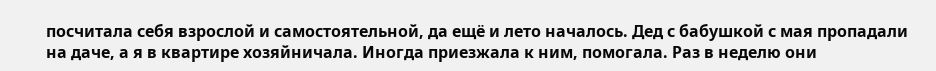посчитала себя взрослой и самостоятельной, да ещё и лето началось. Дед с бабушкой с мая пропадали на даче, а я в квартире хозяйничала. Иногда приезжала к ним, помогала. Раз в неделю они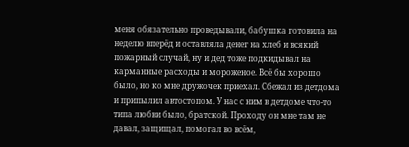меня обязательно проведывали, бабушка готовила на неделю вперёд и оставляла денег на хлеб и всякий пожарный случай, ну и дед тоже подкидывал на карманные расходы и мороженое. Всё бы хорошо было, но ко мне дружочек приехал. Сбежал из детдома и припылил автостопом. У нас с ним в детдоме что-то типа любви было, братской. Проходу он мне там не давал, защищал, помогал во всём,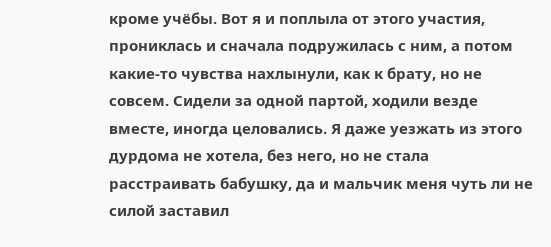кроме учёбы. Вот я и поплыла от этого участия, прониклась и сначала подружилась с ним, а потом какие-то чувства нахлынули, как к брату, но не совсем. Сидели за одной партой, ходили везде вместе, иногда целовались. Я даже уезжать из этого дурдома не хотела, без него, но не стала расстраивать бабушку, да и мальчик меня чуть ли не силой заставил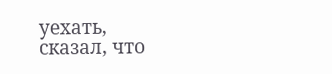уехать, сказал, что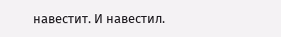навестит. И навестил.